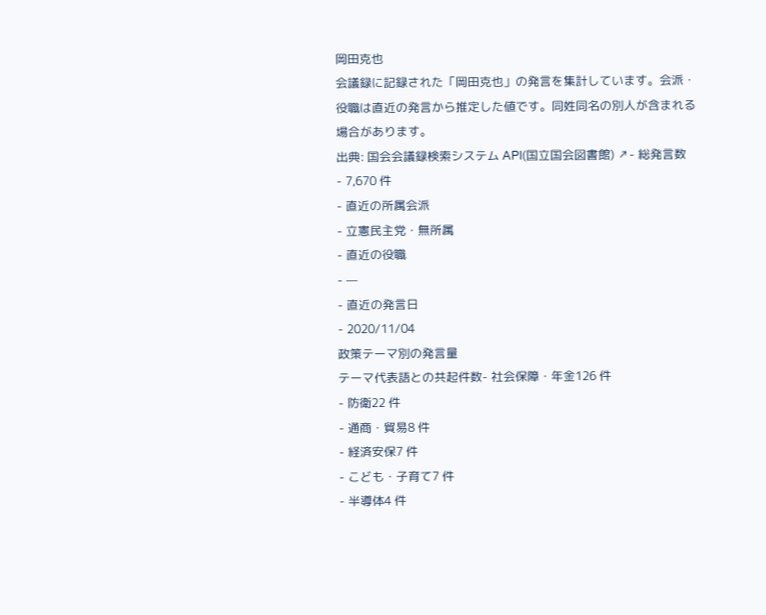岡田克也
会議録に記録された「岡田克也」の発言を集計しています。会派・役職は直近の発言から推定した値です。同姓同名の別人が含まれる場合があります。
出典: 国会会議録検索システム API(国立国会図書館) ↗- 総発言数
- 7,670 件
- 直近の所属会派
- 立憲民主党・無所属
- 直近の役職
- —
- 直近の発言日
- 2020/11/04
政策テーマ別の発言量
テーマ代表語との共起件数- 社会保障・年金126 件
- 防衛22 件
- 通商・貿易8 件
- 経済安保7 件
- こども・子育て7 件
- 半導体4 件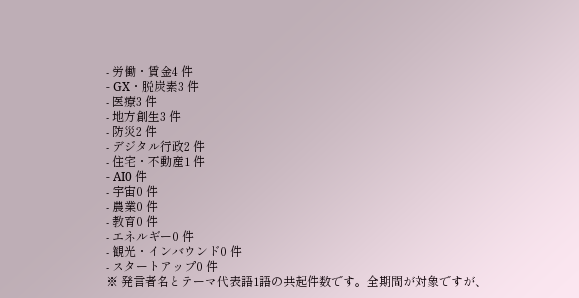- 労働・賃金4 件
- GX・脱炭素3 件
- 医療3 件
- 地方創生3 件
- 防災2 件
- デジタル行政2 件
- 住宅・不動産1 件
- AI0 件
- 宇宙0 件
- 農業0 件
- 教育0 件
- エネルギー0 件
- 観光・インバウンド0 件
- スタートアップ0 件
※ 発言者名とテーマ代表語1語の共起件数です。全期間が対象ですが、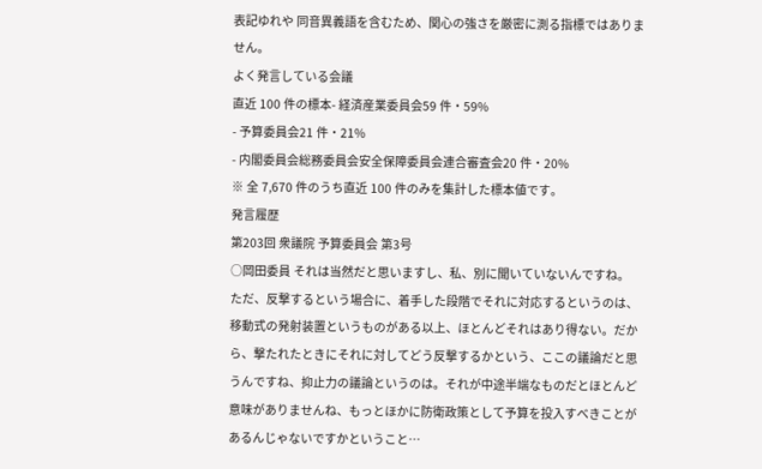表記ゆれや 同音異義語を含むため、関心の強さを厳密に測る指標ではありません。
よく発言している会議
直近 100 件の標本- 経済産業委員会59 件・59%
- 予算委員会21 件・21%
- 内閣委員会総務委員会安全保障委員会連合審査会20 件・20%
※ 全 7,670 件のうち直近 100 件のみを集計した標本値です。
発言履歴
第203回 衆議院 予算委員会 第3号
○岡田委員 それは当然だと思いますし、私、別に聞いていないんですね。 ただ、反撃するという場合に、着手した段階でそれに対応するというのは、移動式の発射装置というものがある以上、ほとんどそれはあり得ない。だから、撃たれたときにそれに対してどう反撃するかという、ここの議論だと思うんですね、抑止力の議論というのは。それが中途半端なものだとほとんど意味がありませんね、もっとほかに防衛政策として予算を投入すべきことがあるんじゃないですかということ…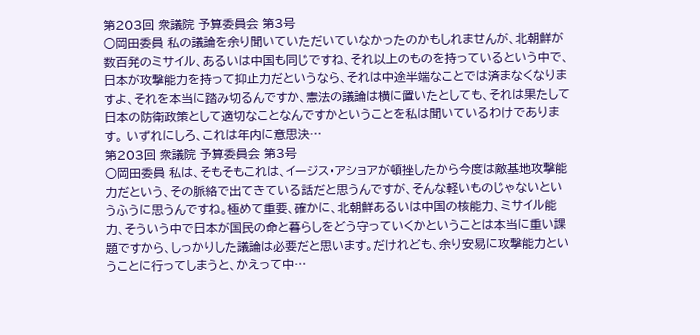第203回 衆議院 予算委員会 第3号
○岡田委員 私の議論を余り聞いていただいていなかったのかもしれませんが、北朝鮮が数百発のミサイル、あるいは中国も同じですね、それ以上のものを持っているという中で、日本が攻撃能力を持って抑止力だというなら、それは中途半端なことでは済まなくなりますよ、それを本当に踏み切るんですか、憲法の議論は横に置いたとしても、それは果たして日本の防衛政策として適切なことなんですかということを私は聞いているわけであります。 いずれにしろ、これは年内に意思決…
第203回 衆議院 予算委員会 第3号
○岡田委員 私は、そもそもこれは、イージス・アショアが頓挫したから今度は敵基地攻撃能力だという、その脈絡で出てきている話だと思うんですが、そんな軽いものじゃないというふうに思うんですね。極めて重要、確かに、北朝鮮あるいは中国の核能力、ミサイル能力、そういう中で日本が国民の命と暮らしをどう守っていくかということは本当に重い課題ですから、しっかりした議論は必要だと思います。だけれども、余り安易に攻撃能力ということに行ってしまうと、かえって中…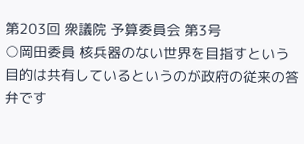第203回 衆議院 予算委員会 第3号
○岡田委員 核兵器のない世界を目指すという目的は共有しているというのが政府の従来の答弁です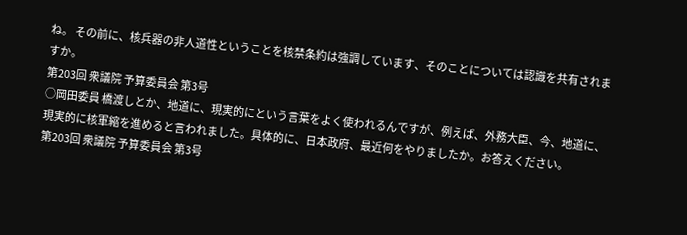ね。 その前に、核兵器の非人道性ということを核禁条約は強調しています、そのことについては認識を共有されますか。
第203回 衆議院 予算委員会 第3号
○岡田委員 橋渡しとか、地道に、現実的にという言葉をよく使われるんですが、例えば、外務大臣、今、地道に、現実的に核軍縮を進めると言われました。具体的に、日本政府、最近何をやりましたか。お答えください。
第203回 衆議院 予算委員会 第3号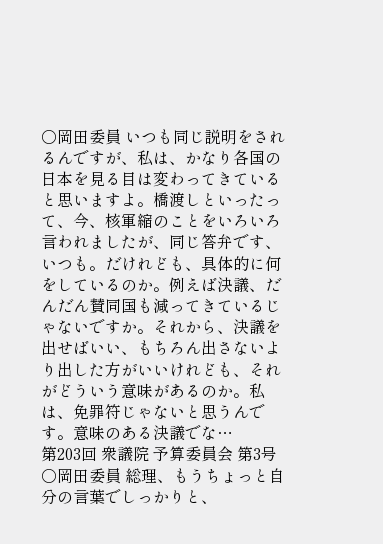○岡田委員 いつも同じ説明をされるんですが、私は、かなり各国の日本を見る目は変わってきていると思いますよ。橋渡しといったって、今、核軍縮のことをいろいろ言われましたが、同じ答弁です、いつも。だけれども、具体的に何をしているのか。例えば決議、だんだん賛同国も減ってきているじゃないですか。それから、決議を出せばいい、もちろん出さないより出した方がいいけれども、それがどういう意味があるのか。私は、免罪符じゃないと思うんです。意味のある決議でな…
第203回 衆議院 予算委員会 第3号
○岡田委員 総理、もうちょっと自分の言葉でしっかりと、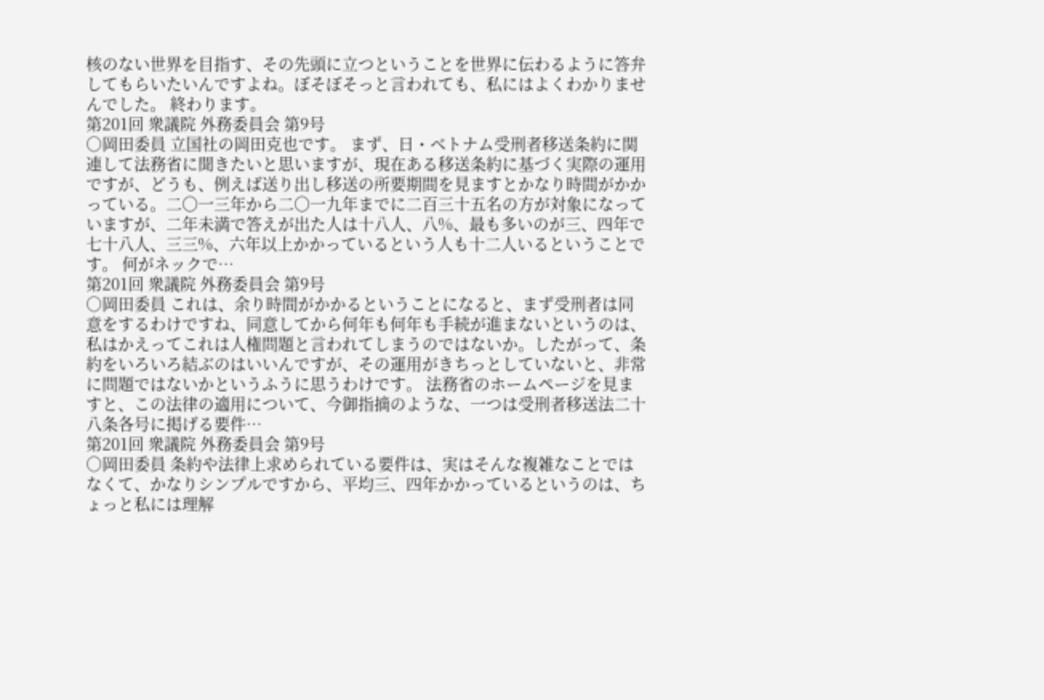核のない世界を目指す、その先頭に立つということを世界に伝わるように答弁してもらいたいんですよね。ぼそぼそっと言われても、私にはよくわかりませんでした。 終わります。
第201回 衆議院 外務委員会 第9号
○岡田委員 立国社の岡田克也です。 まず、日・ベトナム受刑者移送条約に関連して法務省に聞きたいと思いますが、現在ある移送条約に基づく実際の運用ですが、どうも、例えば送り出し移送の所要期間を見ますとかなり時間がかかっている。二〇一三年から二〇一九年までに二百三十五名の方が対象になっていますが、二年未満で答えが出た人は十八人、八%、最も多いのが三、四年で七十八人、三三%、六年以上かかっているという人も十二人いるということです。 何がネックで…
第201回 衆議院 外務委員会 第9号
○岡田委員 これは、余り時間がかかるということになると、まず受刑者は同意をするわけですね、同意してから何年も何年も手続が進まないというのは、私はかえってこれは人権問題と言われてしまうのではないか。したがって、条約をいろいろ結ぶのはいいんですが、その運用がきちっとしていないと、非常に問題ではないかというふうに思うわけです。 法務省のホームページを見ますと、この法律の適用について、今御指摘のような、一つは受刑者移送法二十八条各号に掲げる要件…
第201回 衆議院 外務委員会 第9号
○岡田委員 条約や法律上求められている要件は、実はそんな複雑なことではなくて、かなりシンプルですから、平均三、四年かかっているというのは、ちょっと私には理解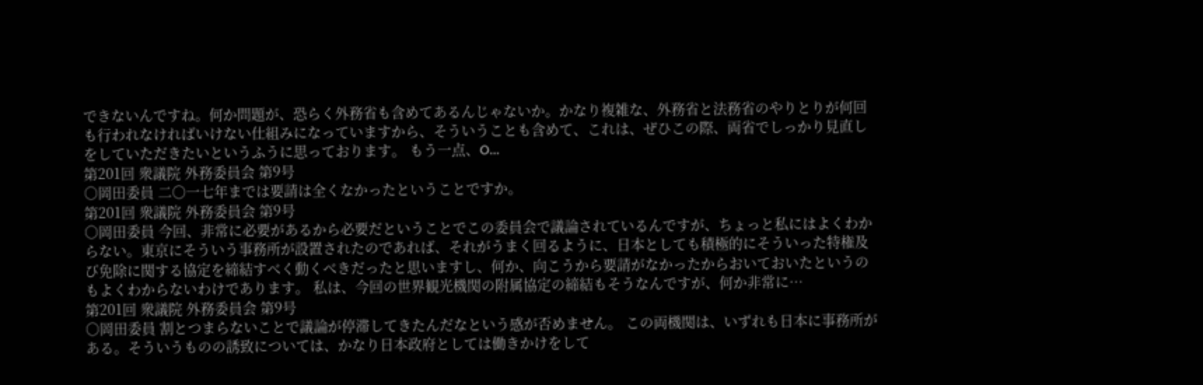できないんですね。何か問題が、恐らく外務省も含めてあるんじゃないか。かなり複雑な、外務省と法務省のやりとりが何回も行われなければいけない仕組みになっていますから、そういうことも含めて、これは、ぜひこの際、両省でしっかり見直しをしていただきたいというふうに思っております。 もう一点、O…
第201回 衆議院 外務委員会 第9号
○岡田委員 二〇一七年までは要請は全くなかったということですか。
第201回 衆議院 外務委員会 第9号
○岡田委員 今回、非常に必要があるから必要だということでこの委員会で議論されているんですが、ちょっと私にはよくわからない。東京にそういう事務所が設置されたのであれば、それがうまく回るように、日本としても積極的にそういった特権及び免除に関する協定を締結すべく動くべきだったと思いますし、何か、向こうから要請がなかったからおいておいたというのもよくわからないわけであります。 私は、今回の世界観光機関の附属協定の締結もそうなんですが、何か非常に…
第201回 衆議院 外務委員会 第9号
○岡田委員 割とつまらないことで議論が停滞してきたんだなという感が否めません。 この両機関は、いずれも日本に事務所がある。そういうものの誘致については、かなり日本政府としては働きかけをして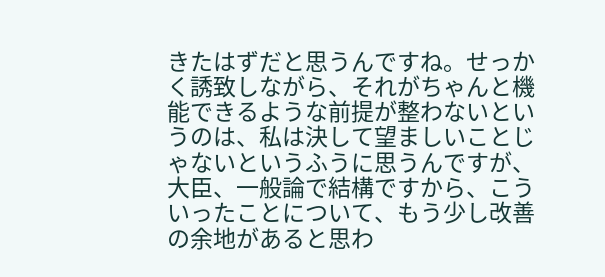きたはずだと思うんですね。せっかく誘致しながら、それがちゃんと機能できるような前提が整わないというのは、私は決して望ましいことじゃないというふうに思うんですが、大臣、一般論で結構ですから、こういったことについて、もう少し改善の余地があると思わ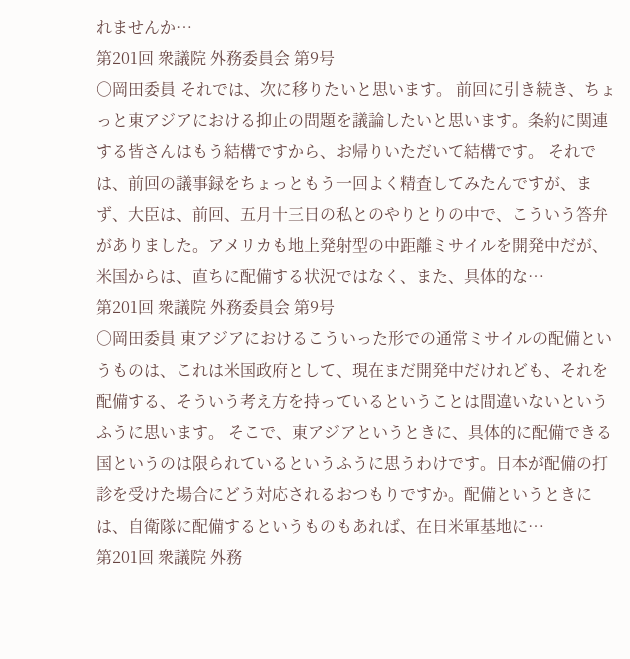れませんか…
第201回 衆議院 外務委員会 第9号
○岡田委員 それでは、次に移りたいと思います。 前回に引き続き、ちょっと東アジアにおける抑止の問題を議論したいと思います。条約に関連する皆さんはもう結構ですから、お帰りいただいて結構です。 それでは、前回の議事録をちょっともう一回よく精査してみたんですが、まず、大臣は、前回、五月十三日の私とのやりとりの中で、こういう答弁がありました。アメリカも地上発射型の中距離ミサイルを開発中だが、米国からは、直ちに配備する状況ではなく、また、具体的な…
第201回 衆議院 外務委員会 第9号
○岡田委員 東アジアにおけるこういった形での通常ミサイルの配備というものは、これは米国政府として、現在まだ開発中だけれども、それを配備する、そういう考え方を持っているということは間違いないというふうに思います。 そこで、東アジアというときに、具体的に配備できる国というのは限られているというふうに思うわけです。日本が配備の打診を受けた場合にどう対応されるおつもりですか。配備というときには、自衛隊に配備するというものもあれば、在日米軍基地に…
第201回 衆議院 外務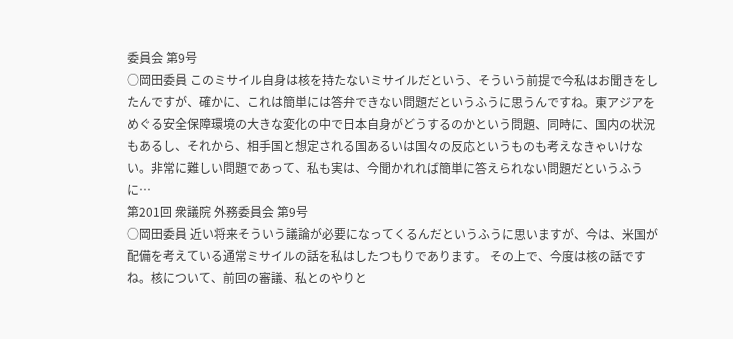委員会 第9号
○岡田委員 このミサイル自身は核を持たないミサイルだという、そういう前提で今私はお聞きをしたんですが、確かに、これは簡単には答弁できない問題だというふうに思うんですね。東アジアをめぐる安全保障環境の大きな変化の中で日本自身がどうするのかという問題、同時に、国内の状況もあるし、それから、相手国と想定される国あるいは国々の反応というものも考えなきゃいけない。非常に難しい問題であって、私も実は、今聞かれれば簡単に答えられない問題だというふうに…
第201回 衆議院 外務委員会 第9号
○岡田委員 近い将来そういう議論が必要になってくるんだというふうに思いますが、今は、米国が配備を考えている通常ミサイルの話を私はしたつもりであります。 その上で、今度は核の話ですね。核について、前回の審議、私とのやりと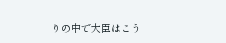りの中で大臣はこう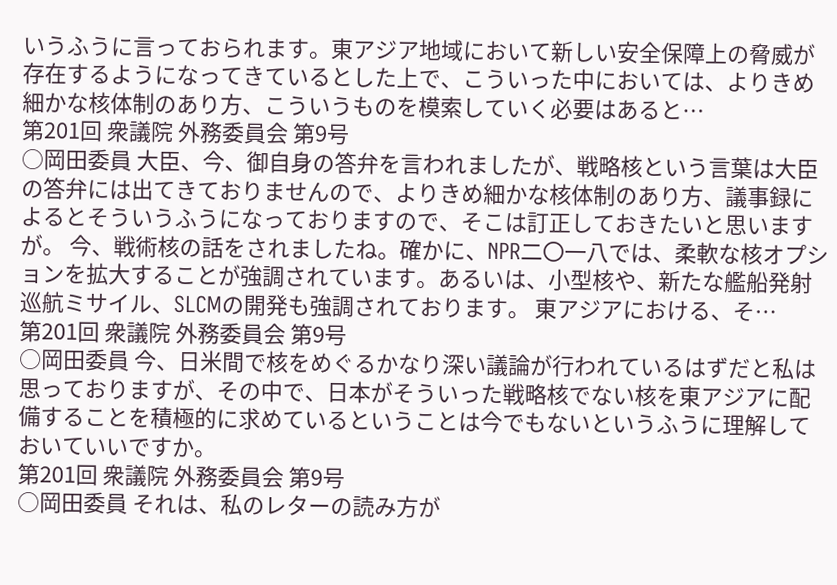いうふうに言っておられます。東アジア地域において新しい安全保障上の脅威が存在するようになってきているとした上で、こういった中においては、よりきめ細かな核体制のあり方、こういうものを模索していく必要はあると…
第201回 衆議院 外務委員会 第9号
○岡田委員 大臣、今、御自身の答弁を言われましたが、戦略核という言葉は大臣の答弁には出てきておりませんので、よりきめ細かな核体制のあり方、議事録によるとそういうふうになっておりますので、そこは訂正しておきたいと思いますが。 今、戦術核の話をされましたね。確かに、NPR二〇一八では、柔軟な核オプションを拡大することが強調されています。あるいは、小型核や、新たな艦船発射巡航ミサイル、SLCMの開発も強調されております。 東アジアにおける、そ…
第201回 衆議院 外務委員会 第9号
○岡田委員 今、日米間で核をめぐるかなり深い議論が行われているはずだと私は思っておりますが、その中で、日本がそういった戦略核でない核を東アジアに配備することを積極的に求めているということは今でもないというふうに理解しておいていいですか。
第201回 衆議院 外務委員会 第9号
○岡田委員 それは、私のレターの読み方が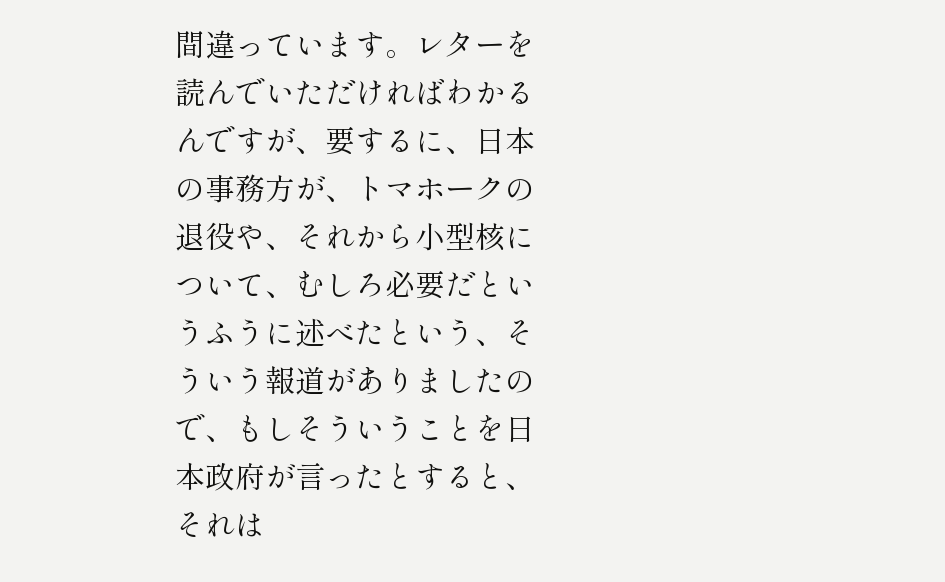間違っています。レターを読んでいただければわかるんですが、要するに、日本の事務方が、トマホークの退役や、それから小型核について、むしろ必要だというふうに述べたという、そういう報道がありましたので、もしそういうことを日本政府が言ったとすると、それは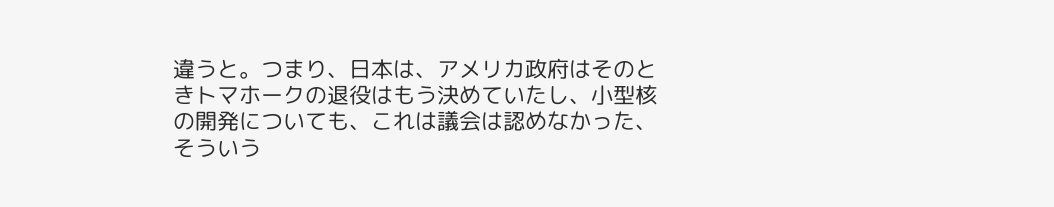違うと。つまり、日本は、アメリカ政府はそのときトマホークの退役はもう決めていたし、小型核の開発についても、これは議会は認めなかった、そういう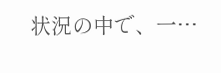状況の中で、一…